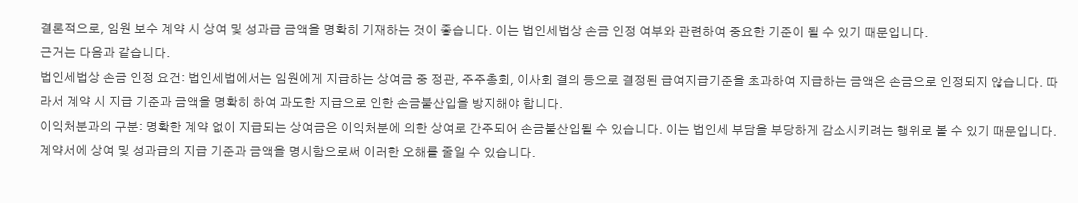결론적으로, 임원 보수 계약 시 상여 및 성과급 금액을 명확히 기재하는 것이 좋습니다. 이는 법인세법상 손금 인정 여부와 관련하여 중요한 기준이 될 수 있기 때문입니다.
근거는 다음과 같습니다.
법인세법상 손금 인정 요건: 법인세법에서는 임원에게 지급하는 상여금 중 정관, 주주총회, 이사회 결의 등으로 결정된 급여지급기준을 초과하여 지급하는 금액은 손금으로 인정되지 않습니다. 따라서 계약 시 지급 기준과 금액을 명확히 하여 과도한 지급으로 인한 손금불산입을 방지해야 합니다.
이익처분과의 구분: 명확한 계약 없이 지급되는 상여금은 이익처분에 의한 상여로 간주되어 손금불산입될 수 있습니다. 이는 법인세 부담을 부당하게 감소시키려는 행위로 볼 수 있기 때문입니다. 계약서에 상여 및 성과급의 지급 기준과 금액을 명시함으로써 이러한 오해를 줄일 수 있습니다.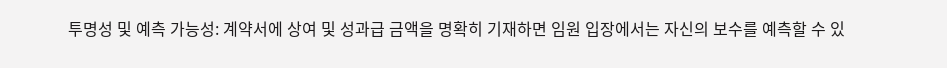투명성 및 예측 가능성: 계약서에 상여 및 성과급 금액을 명확히 기재하면 임원 입장에서는 자신의 보수를 예측할 수 있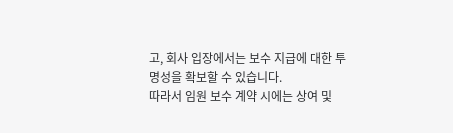고, 회사 입장에서는 보수 지급에 대한 투명성을 확보할 수 있습니다.
따라서 임원 보수 계약 시에는 상여 및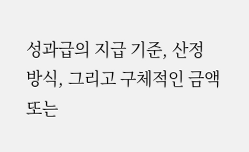성과급의 지급 기준, 산정 방식, 그리고 구체적인 금액 또는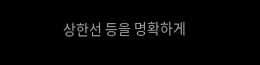상한선 등을 명확하게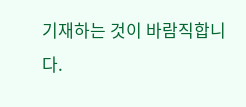기재하는 것이 바람직합니다.